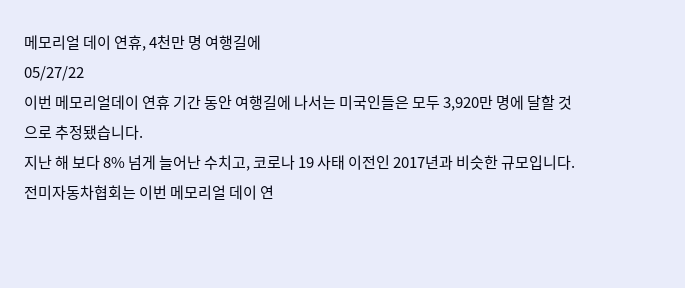메모리얼 데이 연휴, 4천만 명 여행길에
05/27/22
이번 메모리얼데이 연휴 기간 동안 여행길에 나서는 미국인들은 모두 3,920만 명에 달할 것으로 추정됐습니다.
지난 해 보다 8% 넘게 늘어난 수치고, 코로나 19 사태 이전인 2017년과 비슷한 규모입니다.
전미자동차협회는 이번 메모리얼 데이 연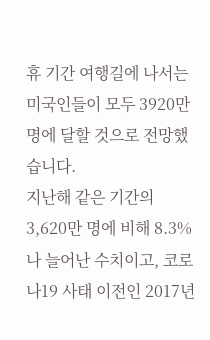휴 기간 여행길에 나서는 미국인들이 모두 3920만명에 달할 것으로 전망했습니다.
지난해 같은 기간의 3,620만 명에 비해 8.3%나 늘어난 수치이고, 코로나19 사태 이전인 2017년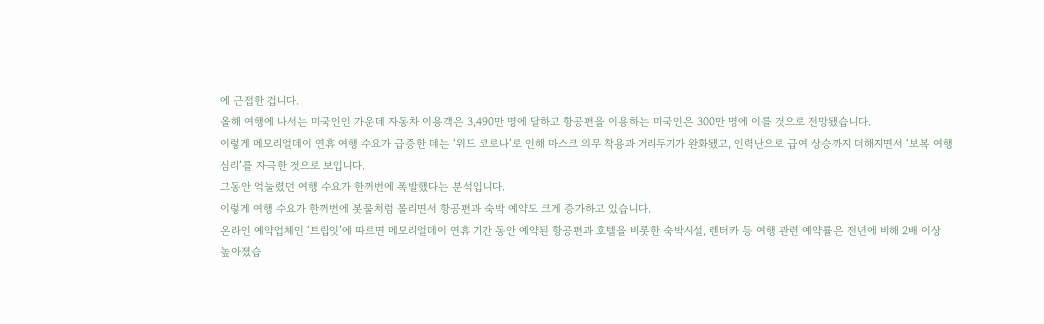에 근접한 겁니다.
올해 여행에 나서는 미국인인 가운데 자동차 이용객은 3,490만 명에 달하고 항공편을 이용하는 미국인은 300만 명에 이를 것으로 전망됐습니다.
이렇게 메모리얼데이 연휴 여행 수요가 급증한 데는 ‘위드 코로나’로 인해 마스크 의무 착용과 거리두기가 완화됐고, 인력난으로 급여 상승까지 더해지면서 ‘보복 여행 심리’를 자극한 것으로 보입니다.
그동안 억눌렸던 여행 수요가 한꺼번에 폭발했다는 분석입니다.
이렇게 여행 수요가 한꺼번에 봇물처럼 몰리면서 항공편과 숙박 예약도 크게 증가하고 있습니다.
온라인 예약업체인 ‘트립잇’에 따르면 메모리얼데이 연휴 기간 동안 예약된 항공편과 호텔을 비롯한 숙박시설, 렌터카 등 여행 관련 예약률은 전년에 비해 2배 이상 높아졌습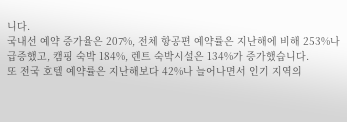니다.
국내선 예약 증가율은 207%, 전체 항공편 예약률은 지난해에 비해 253%나 급증했고, 캠핑 숙박 184%, 렌트 숙박시설은 134%가 증가했습니다.
또 전국 호텔 예약률은 지난해보다 42%나 늘어나면서 인기 지역의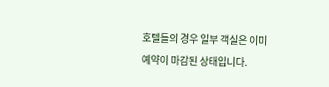호텔들의 경우 일부 객실은 이미 예약이 마감된 상태입니다.